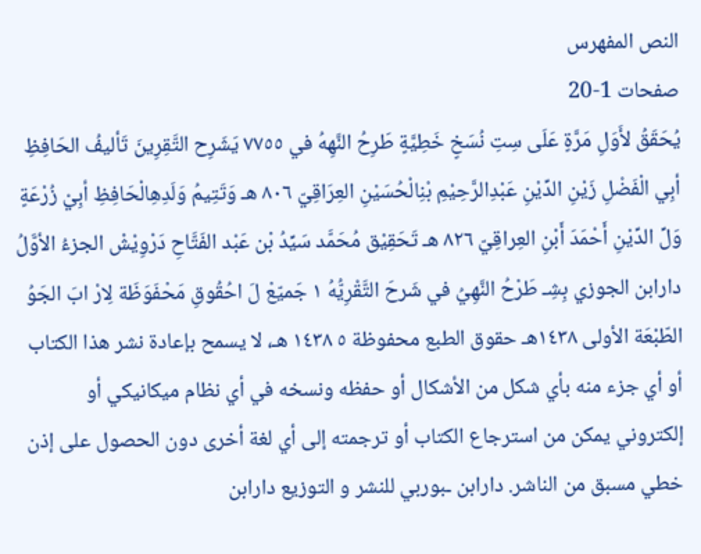النص المفهرس
صفحات 1-20
يُحَقَقُ لأَوَلِ مَرَّةٍ عَلَى سِتِ نُسَخٍ خَطِيَّةٍ طَرِحُ النَّهِهُ في ٧٧٥٥ يَشَرِح التَّقِرِينَ تَأليفُ الحَافِظِ أبِي الْفَضْلِ زَيْنِ الدِّيْنِ عَبْدِالرَّحِيْمِ بْنِالْحُسَيْنِ العِرَاقِيّ ٨٠٦ هـ وَتَتِيمُ وَلَدِهِالْحَافِظِ أبِيْ زُرْعَةٍ وَلِّ الدِّيْنِ أَحْمَدَ أَبْنِ العِراقِيّ ٨٢٦ هـ تَحَقِيْق مُحَمَّد سَيِّدُ بْن عَبْد الفَتَّاحِ دَرْوِيْشْ الجزءُ الأوَّلُ دارابن الجوزي بِشِـ طَرْحُ النَّهِيُ في شَرحَ التَّقْرِيُّهُ ١ جَميّعْ لَ احُقُوقِ مَحْفَوَظَة لِارْ ابَ الجَوُ الطّبْعَة الأولى ١٤٣٨هـ حقوق الطبع محفوظة ٥ ١٤٣٨ هـ، لا يسمح بإعادة نشر هذا الكتاب أو أي جزء منه بأي شكل من الأشكال أو حفظه ونسخه في أي نظام ميكانيكي أو إلكتروني يمكن من استرجاع الكتاب أو ترجمته إلى أي لغة أخرى دون الحصول على إذن خطي مسبق من الناشر. دارابن ـبوربي للنشر و التوزيع دارابن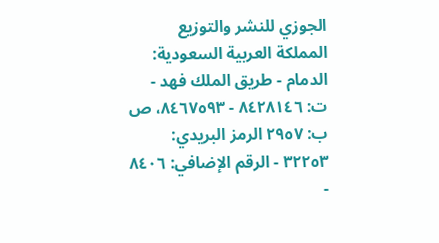الجوزي للنشر والتوزيع المملكة العربية السعودية: الدمام - طريق الملك فهد - ت: ٨٤٢٨١٤٦ - ٨٤٦٧٥٩٣، ص ب: ٢٩٥٧ الرمز البريدي: ٣٢٢٥٣ - الرقم الإضافي: ٨٤٠٦ -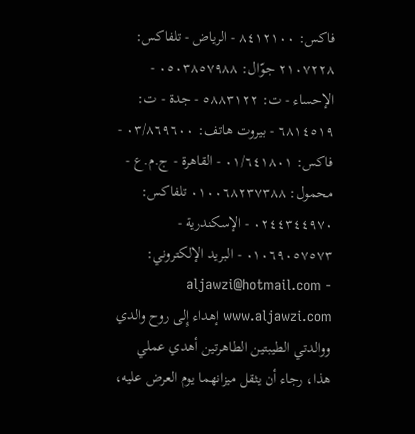فاكس: ٨٤١٢١٠٠ - الرياض - تلفاكس: ٢١٠٧٢٢٨ جوّال: ٠٥٠٣٨٥٧٩٨٨ - الإحساء - ت: ٥٨٨٣١٢٢ - جدة - ت: ٦٨١٤٥١٩ - بيروت هاتف: ٠٣/٨٦٩٦٠٠ - فاكس: ٠١/٦٤١٨٠١ - القاهرة - ج.م.ع - محمول: ٠١٠٠٦٨٢٣٧٣٨٨ تلفاكس: ٠٢٤٤٣٤٤٩٧٠ - الإسكندرية - ٠١٠٦٩٠٥٧٥٧٣ - البريد الإلكتروني: aljawzi@hotmail.com - www.aljawzi.com إهداء إِلى روح والدي ووالدتي الطيبتين الطاهرتين أهدي عملي هذا، رجاء أن يثقل ميزانهما يوم العرض عليه،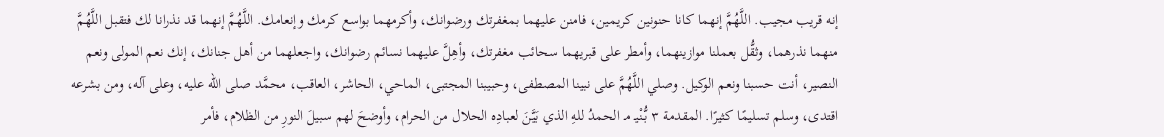إنه قريب مجيب. اللَّهُمَّ إنهما كانا حنونين كريمين، فامنن عليهما بمغفرتك ورضوانك، وأكرمهما بواسع كرمك وإنعامك. اللَّهُمَّ إنهما قد نذرانا لك فتقبل اللَّهُمَّ منهما نذرهما، وثقُّل بعملنا موازينهما، وأمطر على قبريهما سحائب مغفرتك، وأهِلَّ عليهما نسائم رضوانك، واجعلهما من أهل جنانك، إنك نعم المولى ونعم النصير، أنت حسبنا ونعم الوكيل. وصلي اللَّهُمَّ على نبينا المصطفى، وحبيبنا المجتبى، الماحي، الحاشر، العاقب، محمَّد صلى الله عليه، وعلى آله، ومن بشرعه اقتدى، وسلم تسليمًا كثيرًا. المقدمة ٣ بُّنْيـ مـ الحمدُ للهِ الذي بَيَّنَ لعبادِه الحلال من الحرام، وأوضحَ لهم سبيلَ النورِ من الظلام، فأمر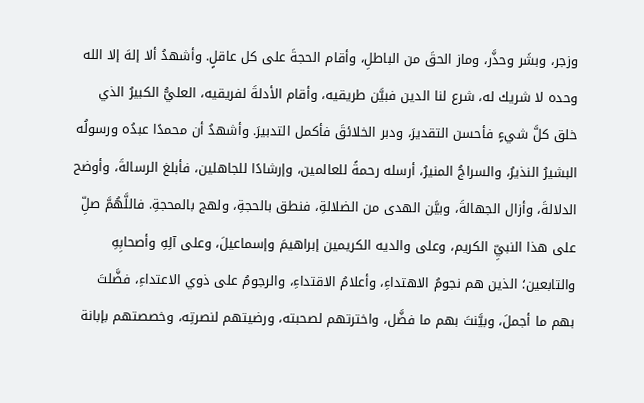وزجر، وبشَر وحذَّر، وماز الحقَ من الباطلِ، وأقام الحجةَ على كل عاقلٍ. وأشهدُ ألا إلهَ إلا الله وحده لا شريك له، شرع لنا الدين فبيَّن طريقيه، وأقام الأدلةَ لفريقيه، العليُّ الكبيرُ الذي خلق كلَّ شيءٍ فأحسن التقديرَ، ودبر الخلائقَ فأكمل التدبيرَ. وأشهدُ أن محمدًا عبدُه ورسولُه البشيرُ النذيرُ، والسراجُ المنيرُ، أرسله رحمةً للعالمين، وإرشادًا للجاهلين، فأبلغ الرسالةَ، وأوضح الدلالةَ، وأزال الجهالةَ، وبيَّن الهدى من الضلالةِ، فنطق بالحجةِ، ولهج بالمحجةِ. فاللَّهُمَّ صلِّ على هذا النبيِّ الكريم، وعلى والديه الكريمين إبراهيمَ وإسماعيلَ، وعلى آلِهِ وأصحابِهِ والتابعين؛ الذين هم نجومُ الاهتداءِ، وأعلامُ الاقتداءِ، والرجومُ على ذوي الاعتداءِ، فضَّلتَ بهم ما أجملَ، وبيَّنتَ بهم ما فضَّل، واخترتهم لصحبته، ورضيتهم لنصرتِه، وخصصتهم بإبانة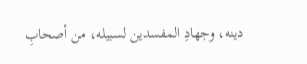دينه، وجهادِ المفسدين لسبيله، من أصحابِ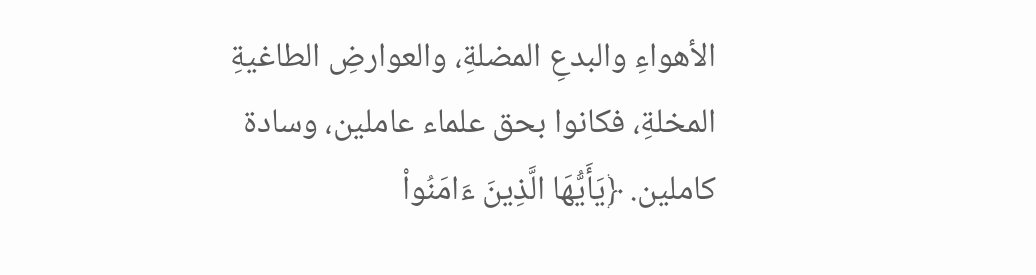الأهواءِ والبدعِ المضلةِ، والعوارضِ الطاغيةِ المخلةِ، فكانوا بحق علماء عاملين، وسادة كاملين. ﴿يَأَيُّهَا الَّذِينَ ءَامَنُواْ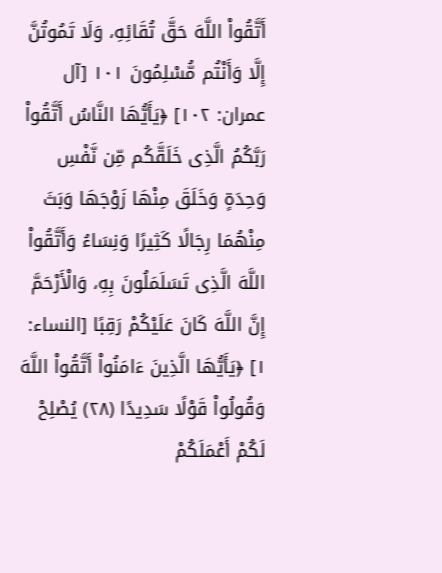أَتَّقُواْ اللَّهَ حَقَّ تُقَائِهِ، وَلَا تَمُوتُنَّ إِلَّا وَأَنْتُم مُّسْلِمُونَ ١٠١ [آل عمران: ١٠٢] ﴿يَأَيُّهَا النَّاسُ أَتَّقُواْ رَبَّكُمُ الَّذِى خَلَقَّكُم مِّن نَّفْسِ وَحِدَةٍ وَخَلَقَ مِنْهَا زَوْجَهَا وَبَثَ مِنْهُمَا رِجَالًا كَثِيرًا وَنِسَاءُ وَأَتَّقُواْ اللَّهَ الَّذِى تَسَلَمَلُونَ بِهِ، وَالْأَرْحَمَّ إِنَّ اللَّهَ كَانَ عَلَيْكُمْ رَقِبًا [النساء: ١] ﴿يَأَيُّهَا الَّذِينَ ءَامَنُواْ أَتَّقُواْ اللَّهَ وَقُولُواْ قَوْلًا سَدِيدًا (٢٨) يُصْلِحْ لَكُمْ أَعْمَلَكُمْ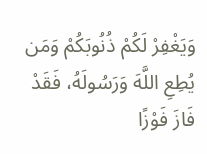وَيَغْفِرْ لَكُمْ ذُنُوبَكُمْ وَمَن يُطِعِ اللَّهَ وَرَسُولَهُ، فَقَدْ فَازَ فَوْزًا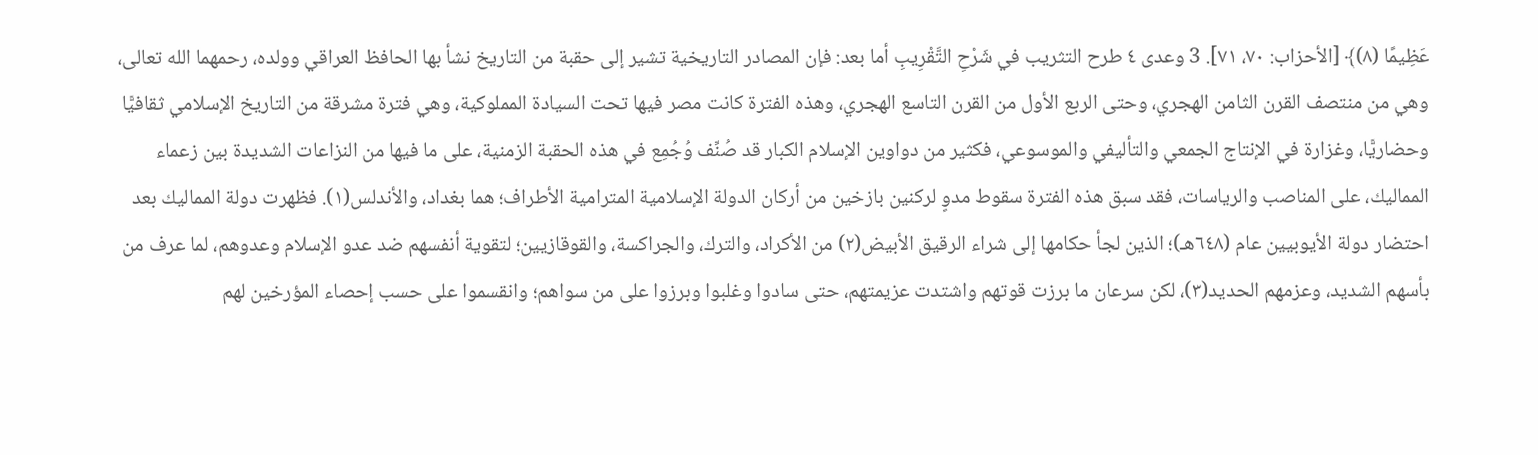عَظِيمًا (٨)﴾ [الأحزاب: ٧٠، ٧١]. 3 وعدى ٤ طرح التثريب في شَرْحِ التَّقْرِیبِ أما بعد: فإن المصادر التاريخية تشير إلى حقبة من التاريخ نشأ بها الحافظ العراقي وولده، رحمهما الله تعالى، وهي من منتصف القرن الثامن الهجري، وحتى الربع الأول من القرن التاسع الهجري، وهذه الفترة كانت مصر فيها تحت السيادة المملوكية، وهي فترة مشرقة من التاريخ الإسلامي ثقافيًّا وحضاريًّا، وغزارة في الإنتاج الجمعي والتأليفي والموسوعي، فكثير من دواوين الإسلام الكبار قد صُنِّف وُجُمِع في هذه الحقبة الزمنية، على ما فيها من النزاعات الشديدة بين زعماء المماليك، على المناصب والرياسات، فقد سبق هذه الفترة سقوط مدوٍ لركنين بازخين من أركان الدولة الإسلامية المترامية الأطراف؛ هما بغداد، والأندلس(١). فظهرت دولة المماليك بعد احتضار دولة الأيوبيين عام (٦٤٨هـ)؛ الذين لجأ حكامها إلى شراء الرقيق الأبيض(٢) من الأكراد، والترك، والجراكسة، والقوقازيين؛ لتقوية أنفسهم ضد عدو الإسلام وعدوهم، لما عرف من بأسهم الشديد، وعزمهم الحديد(٣)، لكن سرعان ما برزت قوتهم واشتدت عزيمتهم، حتى سادوا وغلبوا وبرزوا على من سواهم؛ وانقسموا على حسب إحصاء المؤرخين لهم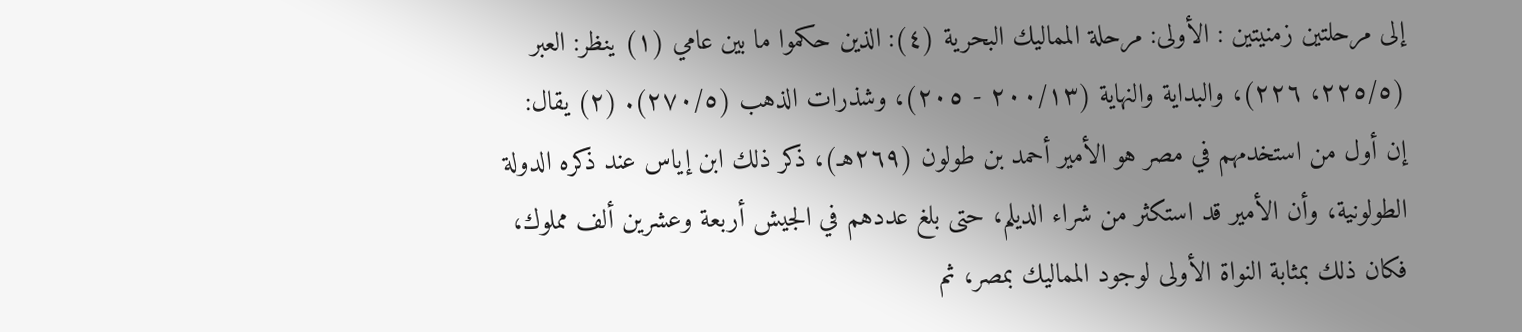إلى مرحلتين زمنيتين : الأولى: مرحلة المماليك البحرية (٤): الذين حكموا ما بين عامي (١) ينظر: العبر (٢٢٥/٥، ٢٢٦)، والبداية والنهاية (٢٠٠/١٣ - ٢٠٥)، وشذرات الذهب (٢٧٠/٥). (٢) يقال: إن أول من استخدمهم في مصر هو الأمير أحمد بن طولون (٢٦٩هـ)، ذكر ذلك ابن إياس عند ذكره الدولة الطولونية، وأن الأمير قد استكثر من شراء الديلم، حتى بلغ عددهم في الجيش أربعة وعشرين ألف مملوك، فكان ذلك بمثابة النواة الأولى لوجود المماليك بمصر، ثم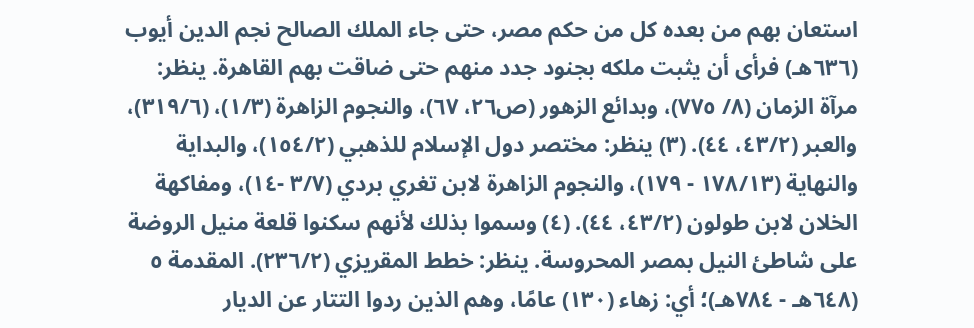استعان بهم من بعده كل من حكم مصر، حتى جاء الملك الصالح نجم الدين أيوب (٦٣٦هـ) فرأى أن يثبت ملكه بجنود جدد منهم حتى ضاقت بهم القاهرة. ينظر: مرآة الزمان (٨/ ٧٧٥)، وبدائع الزهور (ص٢٦، ٦٧)، والنجوم الزاهرة (١/٣)، (٣١٩/٦)، والعبر (٤٣/٢، ٤٤). (٣) ينظر: مختصر دول الإسلام للذهبي (١٥٤/٢)، والبداية والنهاية (١٧٨/١٣ - ١٧٩)، والنجوم الزاهرة لابن تغري بردي (٣/٧ -١٤)، ومفاكهة الخلان لابن طولون (٤٣/٢، ٤٤). (٤) وسموا بذلك لأنهم سكنوا قلعة منيل الروضة على شاطئ النيل بمصر المحروسة. ينظر: خطط المقريزي (٢٣٦/٢). المقدمة ٥ (٦٤٨هـ - ٧٨٤هـ)؛ أي: زهاء (١٣٠) عامًا، وهم الذين ردوا التتار عن الديار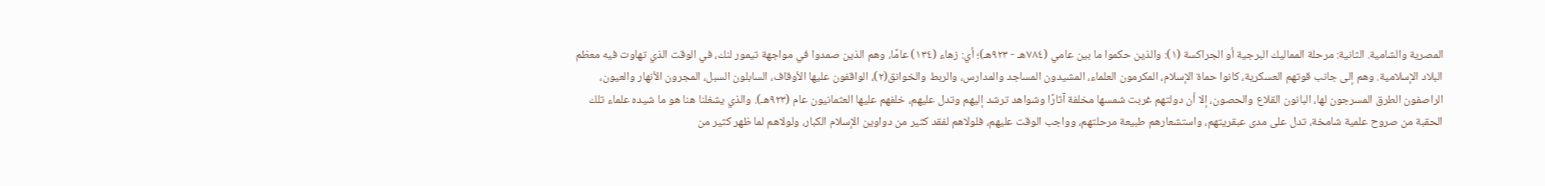المصرية والشامية. الثانية: مرحلة المماليك البرجية أو الجراكسة (١): والذين حكموا ما بين عامي (٧٨٤هـ - ٩٢٣هـ)؛ أي: زهاء (١٣٤) عامًا، وهم الذين صمدوا في مواجهة تيمور لنك، في الوقت الذي تهاوت فيه معظم البلاد الإسلامية. وهم إلى جانب قوتهم العسكرية، كانوا حماة الإسلام، المكرمون العلماء، المشيدون المساجد والمدارس، والربط والخوانق(٢)، الواقفون عليها الأوقاف، السابلون السبل، المجرون الأنهار والعيون، الراصفون الطرق المسرجون لها، البانون القلاع والحصون، إلا أن دولتهم غربت شمسها مخلفة آثارًا وشواهد ترشد إليهم وتدل عليهم، خلفهم عليها العثمانيون عام (٩٢٣هـ). والذي يشغلنا هنا هو ما شيده علماء تلك الحقبة من صروح علمية شامخة، تدل على مدى عبقريتهم، واستشعارهم طبيعة مرحلتهم، وواجب الوقت عليهم، فلولاهم لفقد كثير من دواوين الإسلام الكبار، ولولاهم لما ظهر كثير من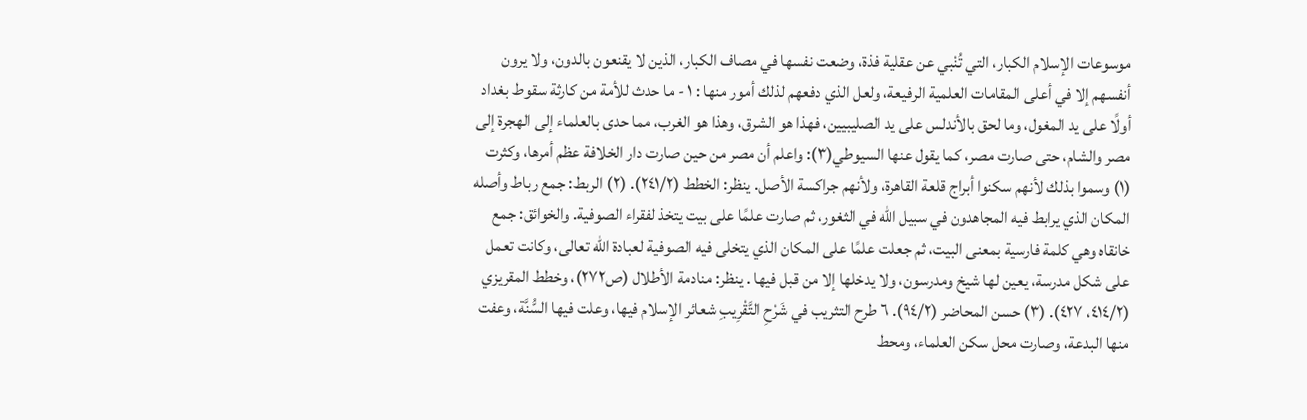موسوعات الإسلام الكبار، التي تُنْبي عن عقلية فذة، وضعت نفسها في مصاف الكبار، الذين لا يقنعون بالدون، ولا يرون أنفسهم إلا في أعلى المقامات العلمية الرفيعة، ولعل الذي دفعهم لذلك أمور منها : ١ - ما حدث للأمة من كارثة سقوط بغداد أولًا على يد المغول، وما لحق بالأندلس على يد الصليبيين، فهذا هو الشرق، وهذا هو الغرب، مما حدى بالعلماء إلى الهجرة إلى مصر والشام، حتى صارت مصر، كما يقول عنها السيوطي(٣): واعلم أن مصر من حين صارت دار الخلافة عظم أمرها، وكثرت (١) وسموا بذلك لأنهم سكنوا أبراج قلعة القاهرة، ولأنهم جراكسة الأصل. ينظر: الخطط (٢٤١/٢). (٢) الربط: جمع رباط وأصله المكان الذي يرابط فيه المجاهدون في سبيل الله في الثغور، ثم صارت علمًا على بيت يتخذ لفقراء الصوفية. والخوائق: جمع خانقاه وهي كلمة فارسية بمعنى البيت، ثم جعلت علمًا على المكان الذي يتخلى فيه الصوفية لعبادة الله تعالى، وكانت تعمل على شكل مدرسة، يعين لها شيخ ومدرسون، ولا يدخلها إلا من قبل فيها . ينظر: منادمة الأطلال (ص٢٧٢)، وخطط المقريزي (٤١٤/٢، ٤٢٧). (٣) حسن المحاضر (٩٤/٢). ٦ طرح التثريب في شَرْحِ التَّقْرِیبِ شعائر الإسلام فيها، وعلت فيها السُّنَّة، وعفت منها البدعة، وصارت محل سكن العلماء، ومحط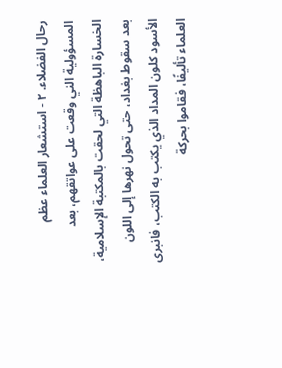رحال الفضلاء. ٢ - استشعار العلماء عظم المسؤولية الني وقعت على عواتقهم، بعد الخسارة الباهظة التي لحقت بالمكتبة الإسلامية، بعد سقوط بغداد، حتى تحول نهرها إلى اللون الأسود كلون المداد الذي يكتب به الكتب، فانبرى العلماء تأليفًا، فقاموا بحركة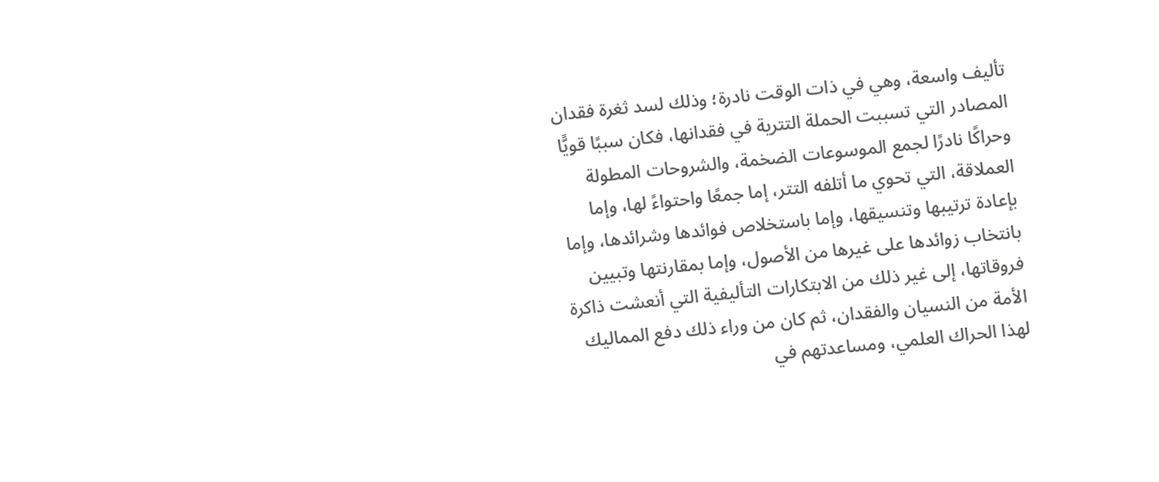تأليف واسعة، وهي في ذات الوقت نادرة؛ وذلك لسد ثغرة فقدان المصادر التي تسببت الحملة التترية في فقدانها، فكان سببًا قويًّا وحراكًا نادرًا لجمع الموسوعات الضخمة، والشروحات المطولة العملاقة، التي تحوي ما أتلفه التتر، إما جمعًا واحتواءً لها، وإما بإعادة ترتيبها وتنسيقها، وإما باستخلاص فوائدها وشرائدها، وإما بانتخاب زوائدها على غيرها من الأصول، وإما بمقارنتها وتبيين فروقاتها، إلى غير ذلك من الابتكارات التأليفية التي أنعشت ذاكرة الأمة من النسيان والفقدان، ثم كان من وراء ذلك دفع المماليك لهذا الحراك العلمي، ومساعدتهم في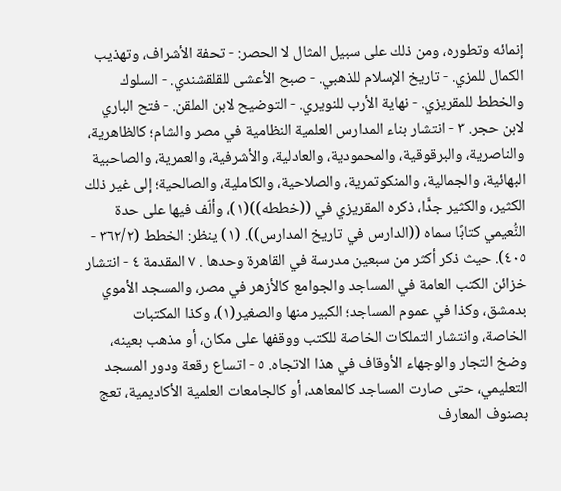إنمائه وتطوره، ومن ذلك على سبيل المثال لا الحصر: - تحفة الأشراف، وتهذيب الكمال للمزي. - تاريخ الإسلام للذهبي. - صبح الأعشى للقلقشندي. - السلوك والخطط للمقريزي. - نهاية الأرب للنويري. - التوضيح لابن الملقن. - فتح الباري لابن حجر. ٣ - انتشار بناء المدارس العلمية النظامية في مصر والشام؛ كالظاهرية، والناصرية، والبرقوقية، والمحمودية، والعادلية، والأشرفية، والعمرية، والصاحبية البهائية، والجمالية، والمنكوتمرية، والصلاحية، والكاملية، والصالحية؛ إلى غير ذلك الكثير، والكثير جدًّا، ذكره المقريزي في ((خططه))(١)، وألّف فيها على حدة النُّعيمي كتابًا سماه ((الدارس في تاريخ المدارس)). (١) ينظر: الخطط (٣٦٢/٢ - ٤٠٥). حيث ذكر أكثر من سبعين مدرسة في القاهرة وحدها . ٧ المقدمة ٤ - انتشار خزائن الكتب العامة في المساجد والجوامع كالأزهر في مصر، والمسجد الأموي بدمشق، وكذا في عموم المساجد؛ الكبير منها والصغير(١)، وكذا المكتبات الخاصة، وانتشار التملكات الخاصة للكتب ووقفها على مكان، أو مذهب بعينه، وضخ التجار والوجهاء الأوقاف في هذا الاتجاه. ٥ - اتساع رقعة ودور المسجد التعليمي، حتى صارت المساجد كالمعاهد، أو كالجامعات العلمية الأكاديمية، تعج بصنوف المعارف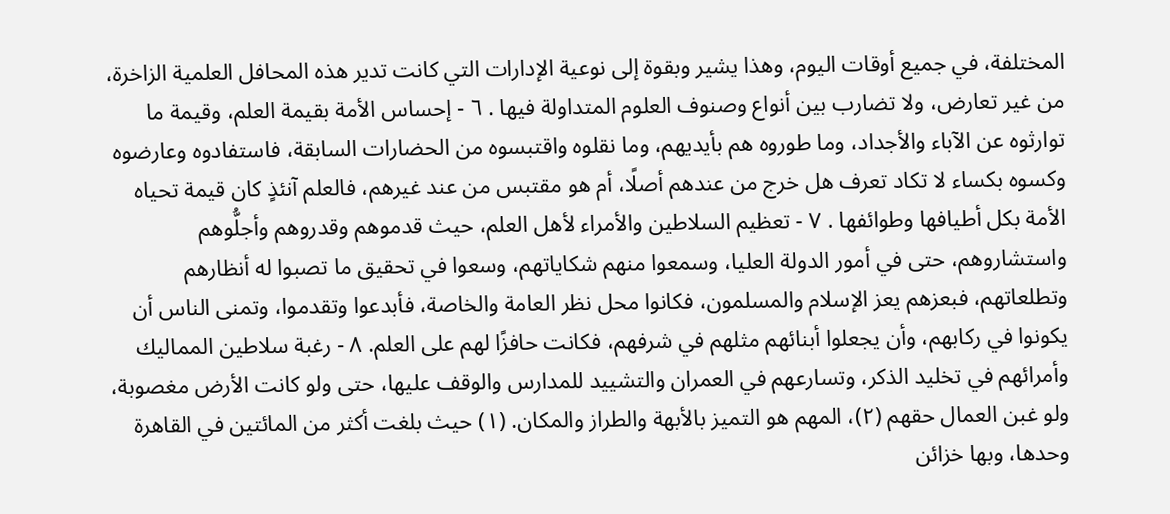المختلفة، في جميع أوقات اليوم، وهذا يشير وبقوة إلى نوعية الإدارات التي كانت تدير هذه المحافل العلمية الزاخرة، من غير تعارض، ولا تضارب بين أنواع وصنوف العلوم المتداولة فيها . ٦ - إحساس الأمة بقيمة العلم، وقيمة ما توارثوه عن الآباء والأجداد، وما طوروه هم بأيديهم، وما نقلوه واقتبسوه من الحضارات السابقة، فاستفادوه وعارضوه وكسوه بكساء لا تكاد تعرف هل خرج من عندهم أصلًا، أم هو مقتبس من عند غيرهم، فالعلم آنئذٍ كان قيمة تحياه الأمة بكل أطيافها وطوائفها . ٧ - تعظيم السلاطين والأمراء لأهل العلم، حيث قدموهم وقدروهم وأجلُّوهم واستشاروهم، حتى في أمور الدولة العليا، وسمعوا منهم شكاياتهم، وسعوا في تحقيق ما تصبوا له أنظارهم وتطلعاتهم، فبعزهم يعز الإسلام والمسلمون، فكانوا محل نظر العامة والخاصة، فأبدعوا وتقدموا، وتمنى الناس أن يكونوا في ركابهم، وأن يجعلوا أبنائهم مثلهم في شرفهم، فكانت حافزًا لهم على العلم. ٨ - رغبة سلاطين المماليك وأمرائهم في تخليد الذكر، وتسارعهم في العمران والتشييد للمدارس والوقف عليها، حتى ولو كانت الأرض مغصوبة، ولو غبن العمال حقهم (٢)، المهم هو التميز بالأبهة والطراز والمكان. (١) حيث بلغت أكثر من المائتين في القاهرة وحدها، وبها خزائن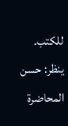للكتب. ينظر: حسن المحاضرة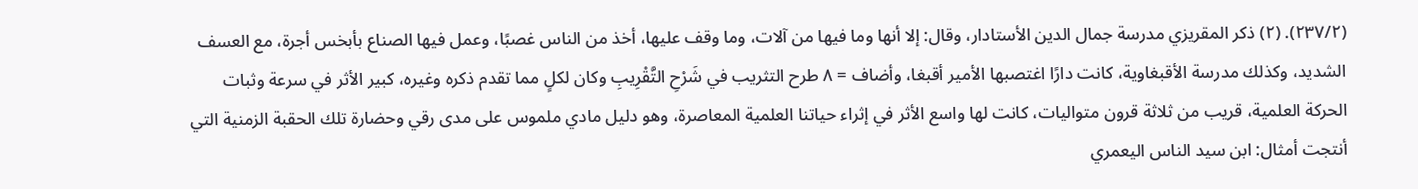(٢٣٧/٢). (٢) ذكر المقريزي مدرسة جمال الدين الأستادار، وقال: إلا أنها وما فيها من آلات، وما وقف عليها، أخذ من الناس غصبًا، وعمل فيها الصناع بأبخس أجرة، مع العسف الشديد، وكذلك مدرسة الأقبغاوية، كانت دارًا اغتصبها الأمير أقبغا، وأضاف = ٨ طرح التثريب في شَرْحِ التَّقْرِيبِ وكان لكلٍ مما تقدم ذكره وغيره، كبير الأثر في سرعة وثبات الحركة العلمية، قريب من ثلاثة قرون متواليات، كانت لها واسع الأثر في إثراء حياتنا العلمية المعاصرة، وهو دليل مادي ملموس على مدى رقي وحضارة تلك الحقبة الزمنية التي أنتجت أمثال: ابن سيد الناس اليعمري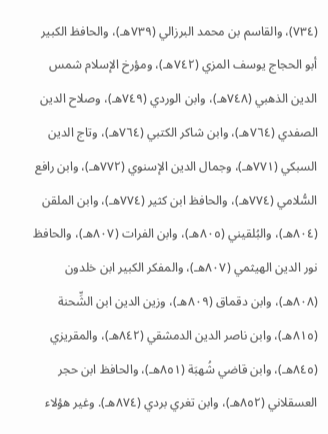(٧٣٤)، والقاسم بن محمد البرزالي (٧٣٩هـ)، والحافظ الكبير أبو الحجاج يوسف المزي (٧٤٢هـ)، ومؤرخ الإسلام شمس الدين الذهبي (٧٤٨هـ)، وابن الوردي (٧٤٩هـ)، وصلاح الدين الصفدي (٧٦٤هـ)، وابن شاكر الكتبي (٧٦٤هـ)، وتاج الدين السبكي (٧٧١هـ)، وجمال الدين الإسنوي (٧٧٢هـ)، وابن رافع السُّلامي (٧٧٤هـ)، والحافظ ابن كثير (٧٧٤هـ)، وابن الملقن (٨٠٤هـ)، والبُلقيني (٨٠٥هـ)، وابن الفرات (٨٠٧هـ)، والحافظ نور الدين الهيثمي (٨٠٧هـ)، والمفكر الكبير ابن خلدون (٨٠٨هـ)، وابن دقماق (٨٠٩هـ)، وزين الدين ابن الشِّحنة (٨١٥هـ)، وابن ناصر الدين الدمشقي (٨٤٢هـ)، والمقريزي (٨٤٥هـ)، وابن قاضي شُهبَة (٨٥١هـ)، والحافظ ابن حجر العسقلاني (٨٥٢هـ)، وابن تغري بردي (٨٧٤هـ). وغير هؤلاء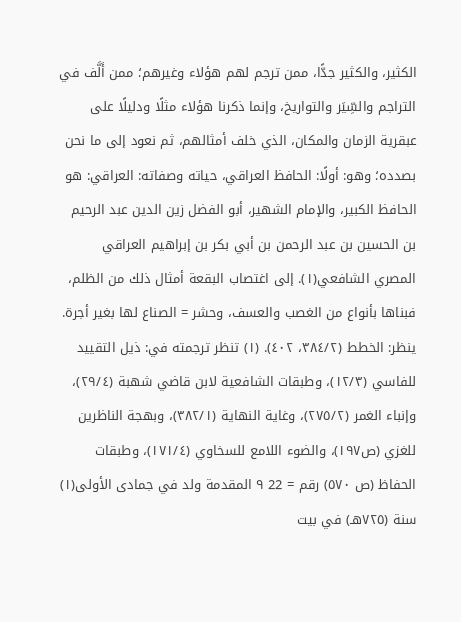الكثير، والكثير جدًّا، ممن ترجم لهم هؤلاء وغيرهم؛ ممن أَلَّف في التراجم والسِّيَر والتواريخ، وإنما ذكرنا هؤلاء مثلًا ودليلًا على عبقرية الزمان والمكان، الذي خلف أمثالهم، ثم نعود إلى ما نحن بصدده؛ وهو: أولًا: الحافظ العراقي، حیاته وصفاته: العراقي: هو الحافظ الكبير، والإمام الشهير، أبو الفضل زين الدين عبد الرحيم بن الحسين بن عبد الرحمن بن أبي بكر بن إبراهيم العراقي المصري الشافعي(١). إلى اغتصاب البقعة أمثال ذلك من الظلم، فبناها بأنواع من الغصب والعسف، وحشر = الصناع لها بغير أجرة. ينظر: الخطط (٣٨٤/٢، ٤٠٢). (١) تنظر ترجمته في: ذيل التقييد للفاسي (١٢/٣)، وطبقات الشافعية لابن قاضي شهبة (٢٩/٤)، وإنباء الغمر (٢٧٥/٢)، وغاية النهاية (٣٨٢/١)، وبهجة الناظرين للغزي (ص١٩٧)، والضوء اللامع للسخاوي (١٧١/٤)، وطبقات الحفاظ (ص ٥٧٠) رقم = 22 ٩ المقدمة ولد في جمادى الأولى(١) سنة (٧٢٥هـ) في بيت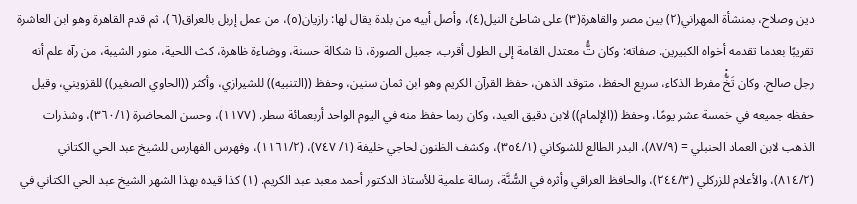دين وصلاح، بمنشأة المهراني(٢) بين مصر والقاهرة(٣) على شاطئ النيل(٤)، وأصل أبيه من بلدة يقال لها: رازيان(٥)، من عمل إربل بالعراق(٦)، ثم قدم القاهرة وهو ابن العاشرة تقريبًا بعدما تقدمه أخواه الکبیرین. صفاته: وكان تَُّ معتدل القامة إلى الطول أقرب، جميل الصورة، ذا شكالة حسنة، ووضاءة ظاهرة، كث اللحية، منور الشيبة، من رآه علم أنه رجل صالح. وكان تَخُّْ مفرط الذكاء، سريع الحفظ، متوقد الذهن، حفظ القرآن الكريم وهو ابن ثمان سنين، وحفظ ((التنبيه)) للشيرازي، وأكثر ((الحاوي الصغير)) للقزويني، وقيل حفظه جميعه في خمسة عشر يومًا، وحفظ ((الإلمام)) لابن دقيق العيد، وكان ربما حفظ منه في اليوم الواحد أربعمائة سطر. (١١٧٧)، وحسن المحاضرة (٣٦٠/١)، وشذرات الذهب لابن العماد الحنبلي = (٨٧/٩)، البدر الطالع للشوكاني (٣٥٤/١)، وكشف الظنون لحاجي خليفة (١/ ٧٤٧)، (١١٦١/٢)، وفهرس الفهارس للشيخ عبد الحي الكتاني (٨١٤/٢)، والأعلام للزركلي (٢٤٤/٣)، والحافظ العراقي وأثره في السُّنَّة، رسالة علمية للأستاذ الدكتور أحمد معبد عبد الكريم. (١) كذا قيده بهذا الشهر الشيخ عبد الحي الكتاني في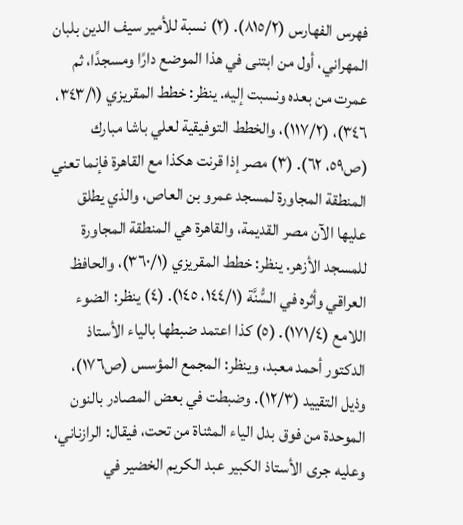فهرس الفهارس (٨١٥/٢). (٢) نسبة للأمير سيف الدين بلبان المهراني، أول من ابتنى في هذا الموضع دارًا ومسجدًا، ثم عمرت من بعده ونسبت إليه. ينظر: خطط المقريزي (٣٤٣/١، ٣٤٦)، (١١٧/٢)، والخطط التوفيقية لعلي باشا مبارك (ص٥٩، ٦٢). (٣) مصر إذا قرنت هكذا مع القاهرة فإنما تعني المنطقة المجاورة لمسجد عمرو بن العاص، والذي يطلق عليها الآن مصر القديمة، والقاهرة هي المنطقة المجاورة للمسجد الأزهر. ينظر: خطط المقريزي (٣٦٠/١)، والحافظ العراقي وأثره في السُّنَّة (١٤٤/١، ١٤٥). (٤) ينظر: الضوء اللامع (١٧١/٤). (٥) كذا اعتمد ضبطها بالياء الأستاذ الدكتور أحمد معبد، وينظر: المجمع المؤسس (ص١٧٦)، وذيل التقييد (١٢/٣). وضبطت في بعض المصادر بالنون الموحدة من فوق بدل الياء المثناة من تحت، فيقال: الرازناني، وعليه جرى الأستاذ الكبير عبد الكريم الخضير في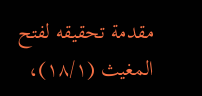مقدمة تحقيقه لفتح المغيث (١٨/١)،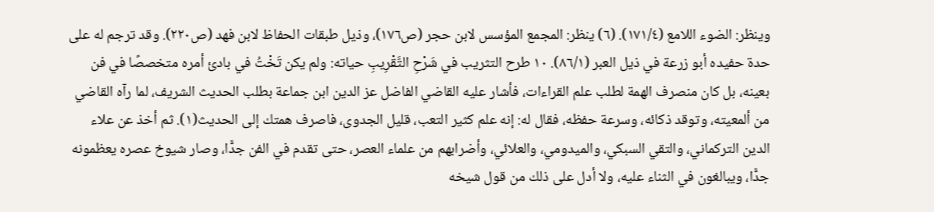وينظر: الضوء اللامع (١٧١/٤). (٦) ينظر: المجمع المؤسس لابن حجر (ص١٧٦)، وذيل طبقات الحفاظ لابن فهد (ص٢٢٠). وقد ترجم له على حدة حفيده أبو زرعة في ذيل العبر (٨٦/١). ١٠ طرح التثريب في شَرْحِ التَّقْرِیبِ حياته: ولم يكن تَخْتُ في بادئ أمره متخصصًا في فن بعينه، بل كان منصرف الهمة لطلب علم القراءات، فأشار عليه القاضي الفاضل عز الدين ابن جماعة بطلب الحديث الشريف، لما رآه القاضي من ألمعيته، وتوقد ذكائه، وسرعة حفظه، فقال له: إنه علم كثير التعب، قليل الجدوى، فاصرف همتك إلى الحديث(١). ثم أخذ عن علاء الدين التركماني، والتقي السبكي، والميدومي، والعلائي، وأضرابهم من علماء العصر، حتى تقدم في الفن جدًّا، وصار شيوخ عصره يعظمونه جدًّا، ويبالغون في الثناء عليه، ولا أدل على ذلك من قول شيخه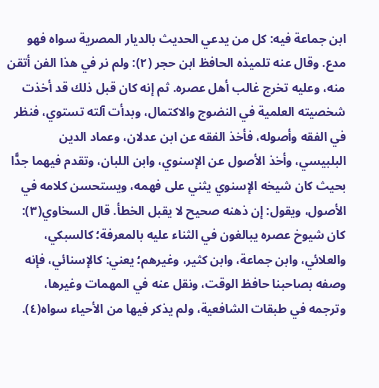ابن جماعة فيه: كل من يدعي الحديث بالديار المصرية سواه فهو مدع. وقال عنه تلميذه الحافظ ابن حجر (٢): ولم نر في هذا الفن أتقن منه، وعليه تخرج غالب أهل عصره. ثم إنه كان قبل ذلك قد أخذت شخصيته العلمية في النضوج والاكتمال، وبدأت آلته تستوي، فنظر في الفقه وأصوله، فأخذ الفقه عن ابن عدلان، وعماد الدين البلبيسي، وأخذ الأصول عن الإسنوي، وابن اللبان، وتقدم فيهما جدًّا بحيث كان شيخه الإسنوي يثني على فهمه، ويستحسن كلامه في الأصول، ويقول: إن ذهنه صحيح لا يقبل الخطأ. قال السخاوي(٣): كان شيوخ عصره يبالغون في الثناء عليه بالمعرفة؛ كالسبكي، والعلائي، وابن جماعة، وابن كثير، وغيرهم؛ يعني: كالإسنائي، فإنه وصفه بصاحبنا حافظ الوقت، ونقل عنه في المهمات وغيرها، وترجمه في طبقات الشافعية، ولم يذكر فيها من الأحياء سواه(٤).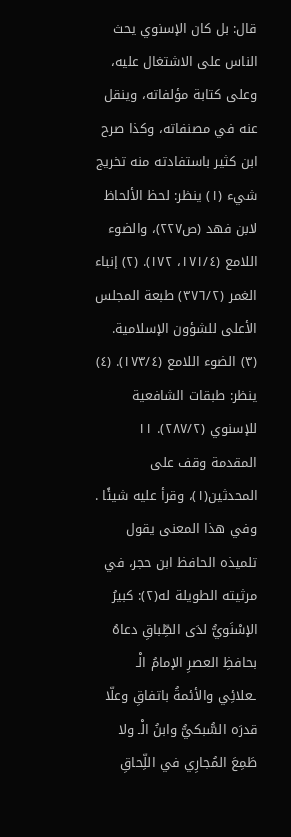قال: بل كان الإسنوي يحث الناس على الاشتغال عليه، وعلى كتابة مؤلفاته، وينقل عنه في مصنفاته، وكذا صرح ابن كثير باستفادته منه تخريج شيء (١) ينظر: لحظ الألحاظ لابن فهد (ص٢٢٧)، والضوء اللامع (١٧١/٤، ١٧٢). (٢) إنباء الغمر (٣٧٦/٢) طبعة المجلس الأعلى للشؤون الإسلامية. (٣) الضوء اللامع (١٧٣/٤). (٤) ينظر: طبقات الشافعية للإسنوي (٢٨٧/٢). ١١ المقدمة وقف على المحدثين(١)، وقرأ عليه شيئًا . وفي هذا المعنى يقول تلميذه الحافظ ابن حجر، في مرثيته الطويلة له(٢): كبيرُ الإسْنَويُّ لدَى الطِّباقِ دعاهُ بحافظِ العصرِ الإمامُ الْـ ـعلائِي والأئمةُ باتفاقِ وعلّا قدرَه السُّبكيُّ وابنُ الْـ ولا طَمِعَ المُجارِي في اللِّحاقِ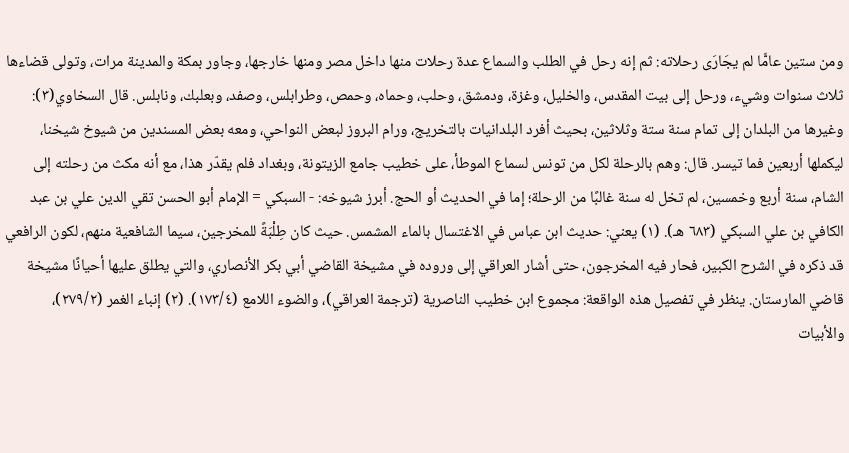ومن ستين عامًّا لم يجَارَى رحلاته: ثم إنه رحل في الطلب والسماع عدة رحلات منها داخل مصر ومنها خارجها، وجاور بمكة والمدينة مرات، وتولى قضاءها ثلاث سنوات وشيء، ورحل إلى بيت المقدس، والخليل، وغزة، ودمشق، وحلب، وحماه، وحمص، وطرابلس، وصفد، وبعلبك، ونابلس. قال السخاوي(٣): وغيرها من البلدان إلى تمام سنة ستة وثلاثين، بحيث أفرد البلدانيات بالتخريج، ورام البروز لبعض النواحي، ومعه بعض المسندين من شيوخ شيخنا، ليكملها أربعين فما تيسر. قال: وهم بالرحلة لكل من تونس لسماع الموطأ، على خطيب جامع الزيتونة، وبغداد فلم يقدّر هذا، مع أنه مكث من رحلته إلى الشام، سنة أربع وخمسين، لم تخل له سنة غالبًا من الرحلة؛ إما في الحديث أو الحج. أبرز شيوخه: - السبكي = الإمام أبو الحسن تقي الدين علي بن عبد الكافي بن علي السبكي (٦٨٣ هـ). (١) يعني: حديث ابن عباس في الاغتسال بالماء المشمس. حيث كان طِلْبَةً للمخرجين، سيما الشافعية منهم، لكون الرافعي قد ذكره في الشرح الكبير، فحار فيه المخرجون، حتى أشار العراقي إلى وروده في مشيخة القاضي أبي بكر الأنصاري، والتي يطلق عليها أحيانًا مشيخة قاضي المارستان. ينظر في تفصيل هذه الواقعة: مجموع ابن خطيب الناصرية (ترجمة العراقي)، والضوء اللامع (١٧٣/٤). (٢) إنباء الغمر (٢٧٩/٢)، والأبيات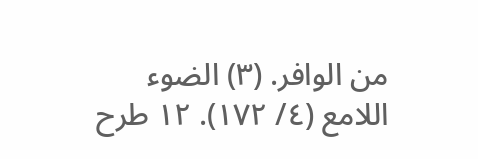من الوافر. (٣) الضوء اللامع (٤/ ١٧٢). ١٢ طرح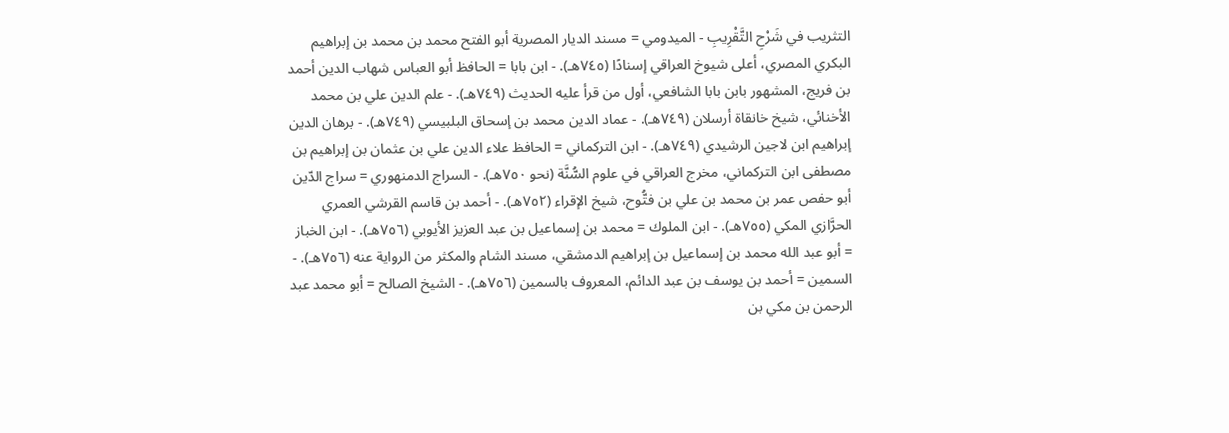التثريب في شَرْحِ التَّقْرِیبِ - الميدومي = مسند الديار المصرية أبو الفتح محمد بن محمد بن إبراهيم البكري المصري، أعلى شيوخ العراقي إسنادًا (٧٤٥هـ). - ابن بابا = الحافظ أبو العباس شهاب الدين أحمد بن فريج، المشهور بابن بابا الشافعي، أول من قرأ عليه الحديث (٧٤٩هـ). - علم الدين علي بن محمد الأخنائي، شيخ خانقاة أرسلان (٧٤٩هـ). - عماد الدين محمد بن إسحاق البلبيسي (٧٤٩هـ). - برهان الدين إبراهيم ابن لاجين الرشيدي (٧٤٩هـ). - ابن التركماني = الحافظ علاء الدين علي بن عثمان بن إبراهيم بن مصطفى ابن التركماني، مخرج العراقي في علوم السُّنَّة (نحو ٧٥٠هـ). - السراج الدمنهوري = سراج الدّين أبو حفص عمر بن محمد بن علي بن فتُّوح، شيخ الإقراء (٧٥٢هـ). - أحمد بن قاسم القرشي العمري الحرَّازي المكي (٧٥٥هـ). - ابن الملوك = محمد بن إسماعيل بن عبد العزيز الأيوبي (٧٥٦هـ). - ابن الخباز = أبو عبد الله محمد بن إسماعيل بن إبراهيم الدمشقي، مسند الشام والمكثر من الرواية عنه (٧٥٦هـ). - السمين = أحمد بن يوسف بن عبد الدائم، المعروف بالسمين (٧٥٦هـ). - الشيخ الصالح = أبو محمد عبد الرحمن بن مكي بن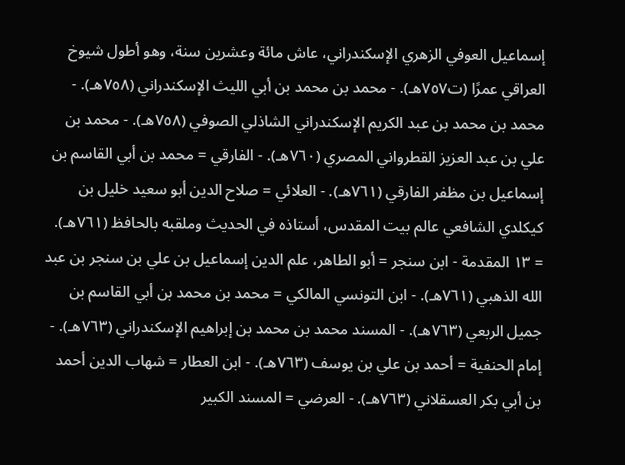إسماعيل العوفي الزهري الإسكندراني، عاش مائة وعشرين سنة، وهو أطول شيوخ العراقي عمرًا (ت٧٥٧هـ). - محمد بن محمد بن أبي الليث الإسكندراني (٧٥٨هـ). - محمد بن محمد بن عبد الكريم الإسكندراني الشاذلي الصوفي (٧٥٨هـ). - محمد بن علي بن عبد العزيز القطرواني المصري (٧٦٠هـ). - الفارقي = محمد بن أبي القاسم بن إسماعيل بن مظفر الفارقي (٧٦١هـ). - العلائي = صلاح الدين أبو سعيد خليل بن كيكلدي الشافعي عالم بيت المقدس، أستاذه في الحديث وملقبه بالحافظ (٧٦١هـ). = ١٣ المقدمة - ابن سنجر = أبو الطاهر، علم الدين إسماعيل بن علي بن سنجر بن عبد الله الذهبي (٧٦١هـ). - ابن التونسي المالكي = محمد بن محمد بن أبي القاسم بن جميل الربعي (٧٦٣هـ). - المسند محمد بن محمد بن إبراهيم الإسكندراني (٧٦٣هـ). - إمام الحنفية = أحمد بن علي بن يوسف (٧٦٣هـ). - ابن العطار = شهاب الدين أحمد بن أبي بكر العسقلاني (٧٦٣هـ). - العرضي = المسند الكبير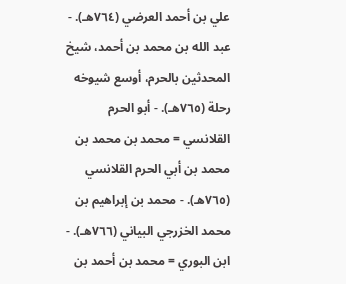علي بن أحمد العرضي (٧٦٤هـ). - عبد الله بن محمد بن أحمد، شيخ المحدثين بالحرم، أوسع شيوخه رحلة (٧٦٥هـ). - أبو الحرم القلانسي = محمد بن محمد بن محمد بن أبي الحرم القلانسي (٧٦٥هـ). - محمد بن إبراهيم بن محمد الخزرجي البياني (٧٦٦هـ). - ابن البوري = محمد بن أحمد بن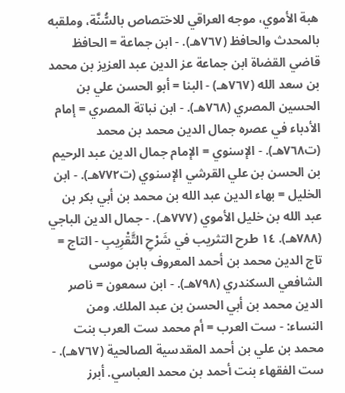هبة الأموي، موجه العراقي للاختصاص بالسُّنَّة، وملقبه بالمحدث والحافظ (٧٦٧هـ). - ابن جماعة = الحافظ قاضي القضاة ابن جماعة عز الدين عبد العزيز بن محمد بن سعد الله (٧٦٧هـ) - البنا = أبو الحسن علي بن الحسين المصري (٧٦٨هـ). - ابن نباتة المصري = إمام الأدباء في عصره جمال الدين محمد بن محمد (ت٧٦٨هـ). - الإسنوي = الإمام جمال الدين عبد الرحيم بن الحسن بن علي القرشي الإسنوي (ت٧٧٢هـ). - ابن الخليل = بهاء الدين عبد الله بن محمد بن أبي بكر بن عبد الله بن خليل الأموي (٧٧٧هـ). - جمال الدين الباجي (٧٨٨هـ). ١٤ طرح التثريب في شَرْحِ التَّقْرِیبِ - التاج = تاج الدين محمد بن أحمد المعروف بابن موسى الشافعي السكندري (٧٩٨هـ). - ابن سمعون = ناصر الدين محمد بن أبي الحسن بن عبد الملك. ومن النساء: - ست العرب = أم محمد ست العرب بنت محمد بن علي بن أحمد المقدسية الصالحية (٧٦٧هـ). - ست الفقهاء بنت أحمد بن محمد العباسي. أبرز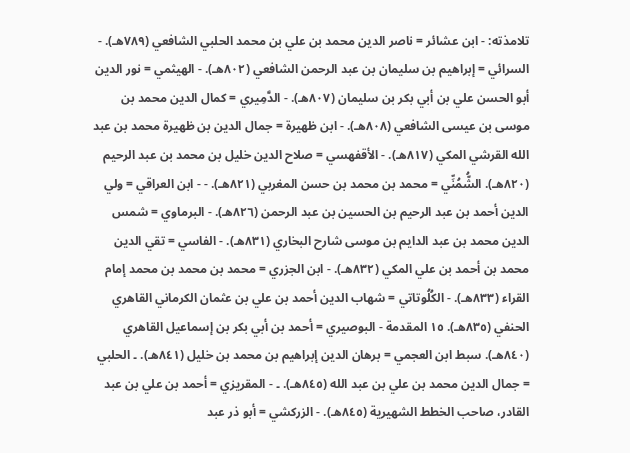تلامذته: - ابن عشائر = ناصر الدين محمد بن علي بن محمد الحلبي الشافعي (٧٨٩هـ). - السرائي = إبراهيم بن سليمان بن عبد الرحمن الشافعي (٨٠٢هـ). - الهيثمي = نور الدين أبو الحسن علي بن أبي بكر بن سليمان (٨٠٧هـ). - الدَّمِيري = كمال الدين محمد بن موسى بن عيسى الشافعي (٨٠٨هـ). - ابن ظهيرة = جمال الدين بن ظهيرة محمد بن عبد الله القرشي المكي (٨١٧هـ). - الأقفهسي = صلاح الدين خليل بن محمد بن عبد الرحيم (٨٢٠هـ). الشُّمُنِّي = محمد بن محمد بن حسن المغربي (٨٢١هـ). - - ابن العراقي = ولي الدين أحمد بن عبد الرحيم بن الحسين بن عبد الرحمن (٨٢٦هـ). - البرماوي = شمس الدين محمد بن عبد الدايم بن موسى شارح البخاري (٨٣١هـ). - الفاسي = تقي الدين محمد بن أحمد بن علي المكي (٨٣٢هـ). - ابن الجزري = محمد بن محمد بن محمد إمام القراء (٨٣٣هـ). - الكُلُوتاتي = شهاب الدين أحمد بن علي بن عثمان الكرماني القاهري الحنفي (٨٣٥هـ). ١٥ المقدمة - البوصيري = أحمد بن أبي بكر بن إسماعيل القاهري (٨٤٠هـ). سبط ابن العجمي = برهان الدين إبراهيم بن محمد بن خليل (٨٤١هـ). ۔ الحلبي = جمال الدين محمد بن علي بن عبد الله (٨٤٥هـ). ۔ - المقريزي = أحمد بن علي بن عبد القادر، صاحب الخطط الشهيرية (٨٤٥هـ). - الزركشي = أبو ذر عبد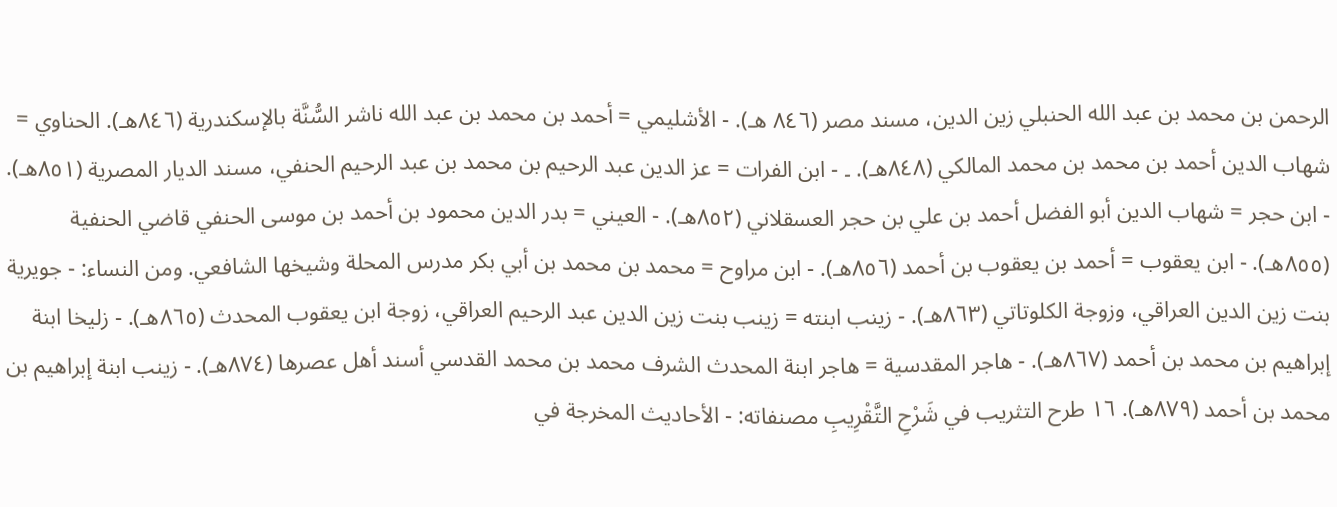الرحمن بن محمد بن عبد الله الحنبلي زين الدين، مسند مصر (٨٤٦ هـ). - الأشليمي = أحمد بن محمد بن عبد الله ناشر السُّنَّة بالإسكندرية (٨٤٦هـ). الحناوي = شهاب الدين أحمد بن محمد بن محمد المالكي (٨٤٨هـ). ۔ - ابن الفرات = عز الدين عبد الرحيم بن محمد بن عبد الرحيم الحنفي، مسند الديار المصرية (٨٥١هـ). - ابن حجر = شهاب الدين أبو الفضل أحمد بن علي بن حجر العسقلاني (٨٥٢هـ). - العيني = بدر الدين محمود بن أحمد بن موسى الحنفي قاضي الحنفية (٨٥٥هـ). - ابن يعقوب = أحمد بن يعقوب بن أحمد (٨٥٦هـ). - ابن مراوح = محمد بن محمد بن أبي بكر مدرس المحلة وشيخها الشافعي. ومن النساء: - جويرية بنت زين الدين العراقي، وزوجة الكلوتاتي (٨٦٣هـ). - زينب ابنته = زينب بنت زين الدين عبد الرحيم العراقي، زوجة ابن يعقوب المحدث (٨٦٥هـ). - زليخا ابنة إبراهيم بن محمد بن أحمد (٨٦٧هـ). - هاجر المقدسية = هاجر ابنة المحدث الشرف محمد بن محمد القدسي أسند أهل عصرها (٨٧٤هـ). - زينب ابنة إبراهيم بن محمد بن أحمد (٨٧٩هـ). ١٦ طرح التثريب في شَرْحِ التَّقْرِيبِ مصنفاته: - الأحاديث المخرجة في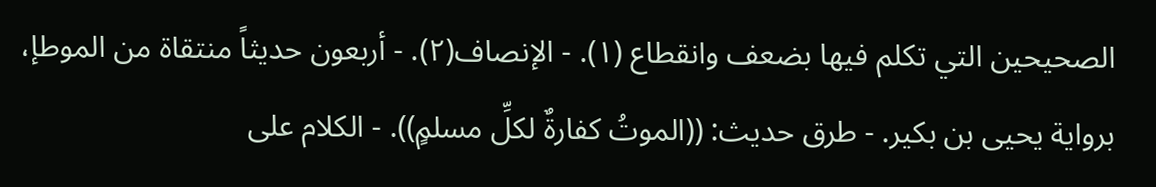الصحيحين التي تكلم فيها بضعف وانقطاع (١). - الإنصاف(٢). - أربعون حديثاً منتقاة من الموطإ، برواية يحيى بن بكير. - طرق حديث: ((الموتُ كفارةٌ لكلِّ مسلمٍ)). - الكلام على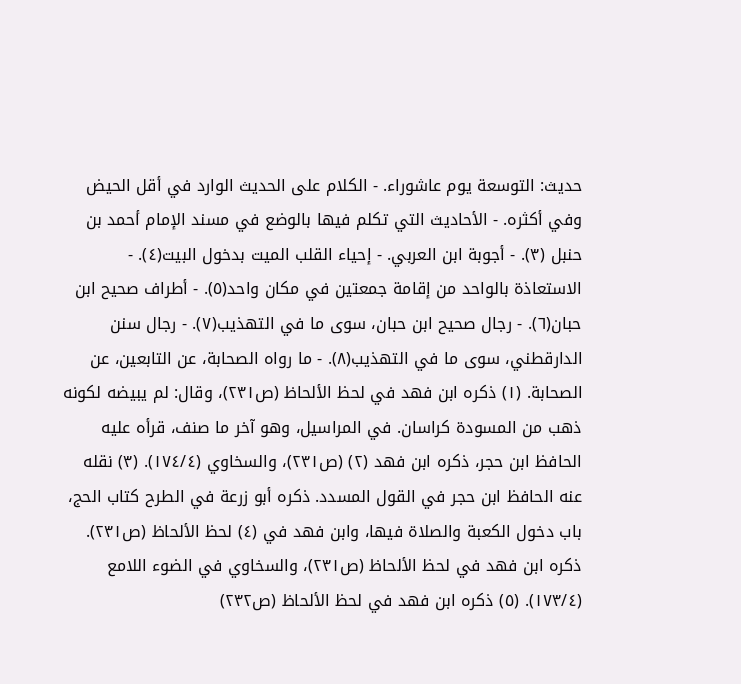حديث: التوسعة يوم عاشوراء. - الكلام على الحديث الوارد في أقل الحيض وفي أكثره. - الأحاديث التي تكلم فيها بالوضع في مسند الإمام أحمد بن حنبل (٣). - أجوبة ابن العربي. - إحياء القلب الميت بدخول البيت(٤). - الاستعاذة بالواحد من إقامة جمعتين في مكان واحد(٥). - أطراف صحيح ابن حبان(٦). - رجال صحيح ابن حبان، سوى ما في التهذيب(٧). - رجال سنن الدارقطني، سوى ما في التهذيب(٨). - ما رواه الصحابة، عن التابعين، عن الصحابة. (١) ذكره ابن فهد في لحظ الألحاظ (ص٢٣١)، وقال: لم يبيضه لكونه ذهب من المسودة کراسان. في المراسيل، وهو آخر ما صنف، قرأه عليه الحافظ ابن حجر، ذكره ابن فهد (٢) (ص٢٣١)، والسخاوي (١٧٤/٤). (٣) نقله عنه الحافظ ابن حجر في القول المسدد. ذكره أبو زرعة في الطرح كتاب الحج، باب دخول الكعبة والصلاة فيها، وابن فهد في (٤) لحظ الألحاظ (ص٢٣١). ذكره ابن فهد في لحظ الألحاظ (ص٢٣١)، والسخاوي في الضوء اللامع (١٧٣/٤). (٥) ذكره ابن فهد في لحظ الألحاظ (ص٢٣٢)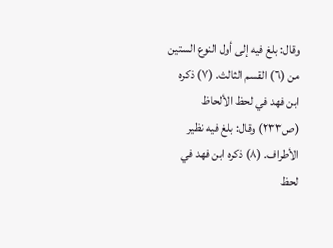وقال: بلغ فيه إلى أول النوع الستين من (٦) القسم الثالث. (٧) ذكره ابن فهد في لحظ الألحاظ (ص٢٣٣) وقال: بلغ فيه نظير الأطراف. (٨) ذكره ابن فهد في لحظ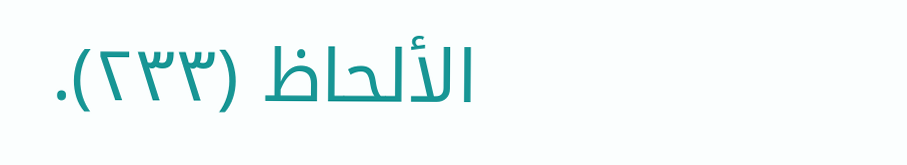الألحاظ (٢٣٣).